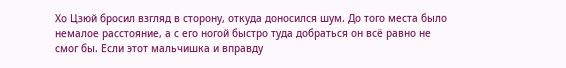Хо Цзюй бросил взгляд в сторону, откуда доносился шум. До того места было немалое расстояние, а с его ногой быстро туда добраться он всё равно не смог бы. Если этот мальчишка и вправду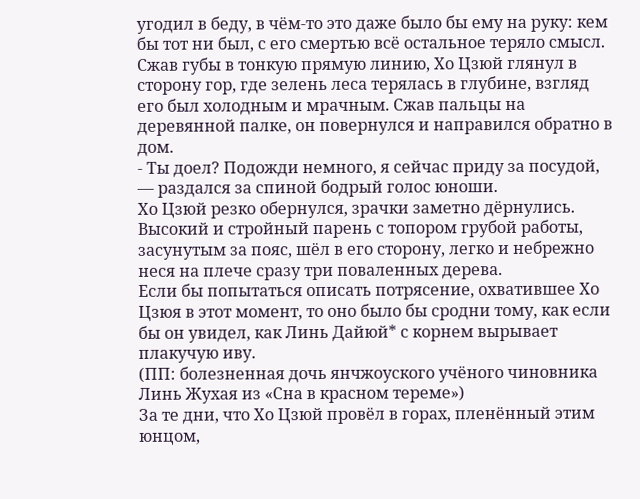угодил в беду, в чём-то это даже было бы ему на руку: кем бы тот ни был, с его смертью всё остальное теряло смысл.
Сжав губы в тонкую прямую линию, Хо Цзюй глянул в сторону гор, где зелень леса терялась в глубине, взгляд его был холодным и мрачным. Сжав пальцы на деревянной палке, он повернулся и направился обратно в дом.
- Ты доел? Подожди немного, я сейчас приду за посудой, — раздался за спиной бодрый голос юноши.
Хо Цзюй резко обернулся, зрачки заметно дёрнулись. Высокий и стройный парень с топором грубой работы, засунутым за пояс, шёл в его сторону, легко и небрежно неся на плече сразу три поваленных дерева.
Если бы попытаться описать потрясение, охватившее Хо Цзюя в этот момент, то оно было бы сродни тому, как если бы он увидел, как Линь Дайюй* с корнем вырывает плакучую иву.
(ПП: болезненная дочь янчжоуского учёного чиновника Линь Жухая из «Сна в красном тереме»)
За те дни, что Хо Цзюй провёл в горах, пленённый этим юнцом,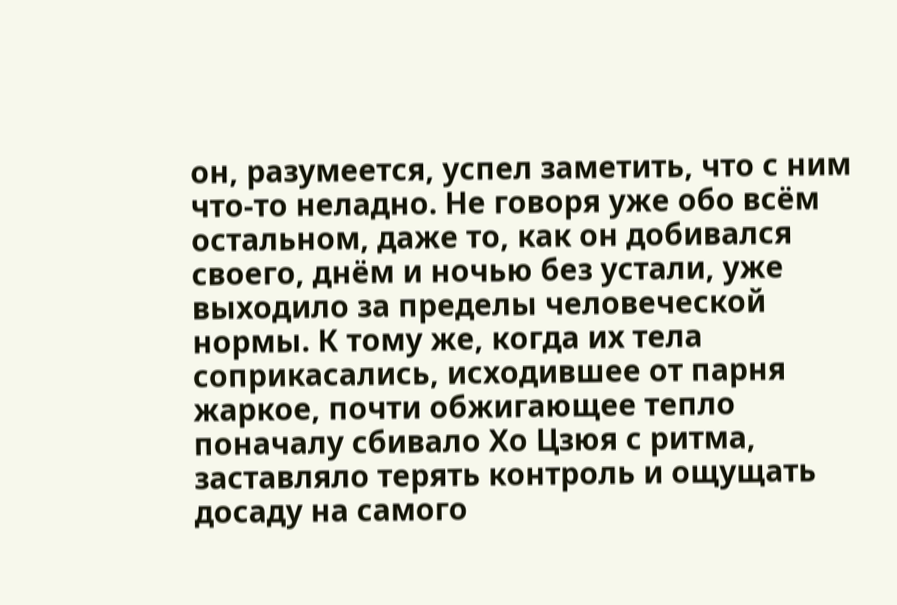он, разумеется, успел заметить, что с ним что-то неладно. Не говоря уже обо всём остальном, даже то, как он добивался своего, днём и ночью без устали, уже выходило за пределы человеческой нормы. К тому же, когда их тела соприкасались, исходившее от парня жаркое, почти обжигающее тепло поначалу сбивало Хо Цзюя с ритма, заставляло терять контроль и ощущать досаду на самого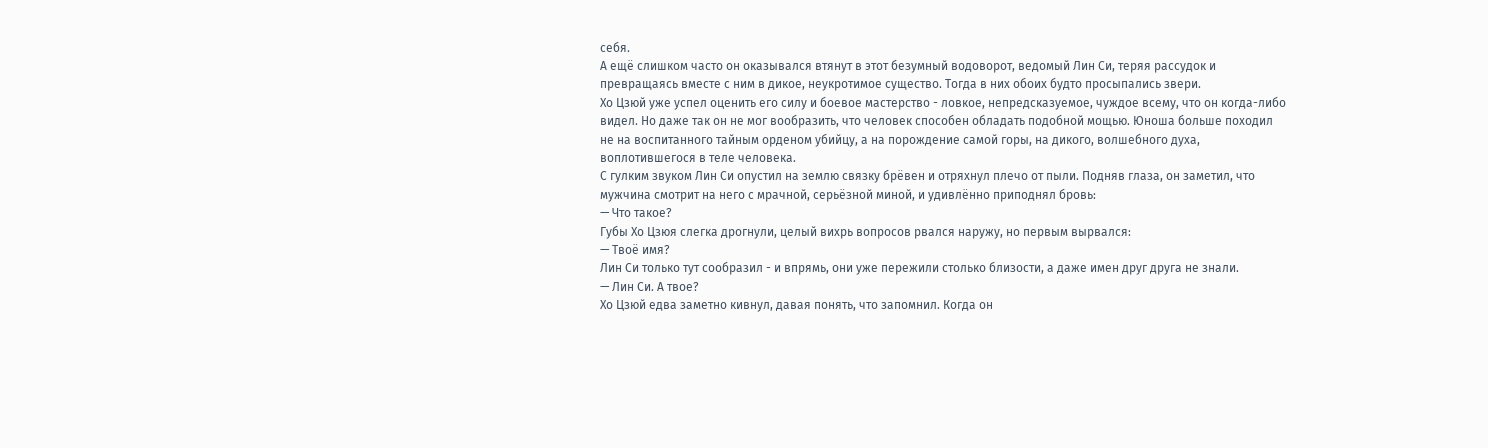себя.
А ещё слишком часто он оказывался втянут в этот безумный водоворот, ведомый Лин Си, теряя рассудок и превращаясь вместе с ним в дикое, неукротимое существо. Тогда в них обоих будто просыпались звери.
Хо Цзюй уже успел оценить его силу и боевое мастерство - ловкое, непредсказуемое, чуждое всему, что он когда-либо видел. Но даже так он не мог вообразить, что человек способен обладать подобной мощью. Юноша больше походил не на воспитанного тайным орденом убийцу, а на порождение самой горы, на дикого, волшебного духа, воплотившегося в теле человека.
С гулким звуком Лин Си опустил на землю связку брёвен и отряхнул плечо от пыли. Подняв глаза, он заметил, что мужчина смотрит на него с мрачной, серьёзной миной, и удивлённо приподнял бровь:
— Что такое?
Губы Хо Цзюя слегка дрогнули, целый вихрь вопросов рвался наружу, но первым вырвался:
— Твоё имя?
Лин Си только тут сообразил - и впрямь, они уже пережили столько близости, а даже имен друг друга не знали.
— Лин Си. А твое?
Хо Цзюй едва заметно кивнул, давая понять, что запомнил. Когда он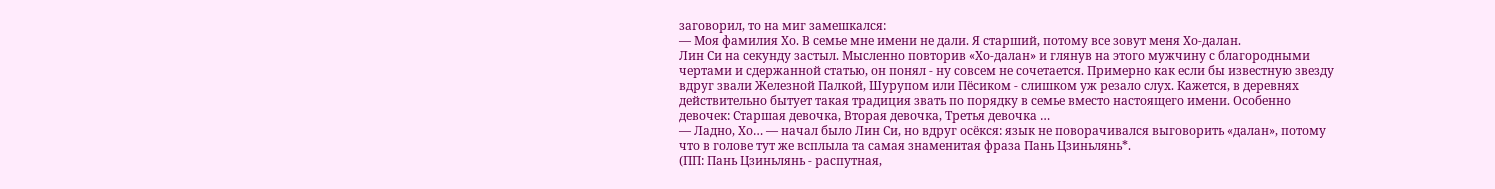заговорил, то на миг замешкался:
— Моя фамилия Хо. В семье мне имени не дали. Я старший, потому все зовут меня Хо-далан.
Лин Си на секунду застыл. Мысленно повторив «Хо-далан» и глянув на этого мужчину с благородными чертами и сдержанной статью, он понял - ну совсем не сочетается. Примерно как если бы известную звезду вдруг звали Железной Палкой, Шурупом или Пёсиком - слишком уж резало слух. Кажется, в деревнях действительно бытует такая традиция звать по порядку в семье вместо настоящего имени. Особенно девочек: Старшая девочка, Вторая девочка, Третья девочка …
— Ладно, Хо… — начал было Лин Си, но вдруг осёкся: язык не поворачивался выговорить «далан», потому что в голове тут же всплыла та самая знаменитая фраза Пань Цзиньлянь*.
(ПП: Пань Цзиньлянь - распутная,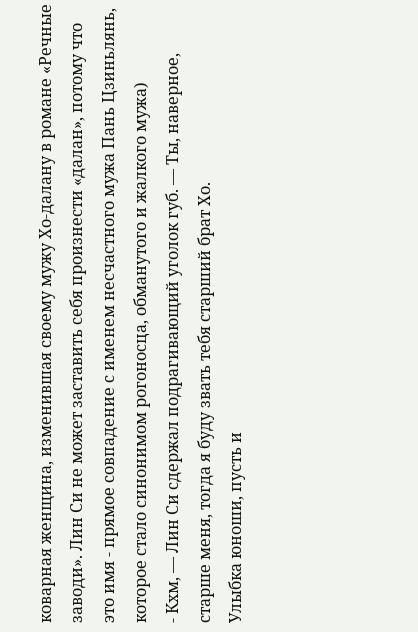коварная женщина, изменившая своему мужу Хо-далану в романе «Речные заводи». Лин Си не может заставить себя произнести «далан», потому что это имя - прямое совпадение с именем несчастного мужа Пань Цзиньлянь, которое стало синонимом рогоносца, обманутого и жалкого мужа)
- Кхм, — Лин Си сдержал подрагивающий уголок губ. — Ты, наверное, старше меня, тогда я буду звать тебя старший брат Хо.
Улыбка юноши, пусть и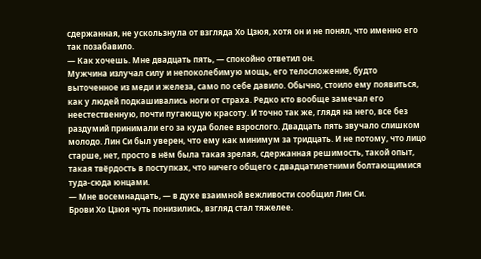сдержанная, не ускользнула от взгляда Хо Цзюя, хотя он и не понял, что именно его так позабавило.
— Как хочешь. Мне двадцать пять, — спокойно ответил он.
Мужчина излучал силу и непоколебимую мощь, его телосложение, будто выточенное из меди и железа, само по себе давило. Обычно, стоило ему появиться, как у людей подкашивались ноги от страха. Редко кто вообще замечал его неестественную, почти пугающую красоту. И точно так же, глядя на него, все без раздумий принимали его за куда более взрослого. Двадцать пять звучало слишком молодо. Лин Си был уверен, что ему как минимум за тридцать. И не потому, что лицо старше, нет, просто в нём была такая зрелая, сдержанная решимость, такой опыт, такая твёрдость в поступках, что ничего общего с двадцатилетними болтающимися туда-сюда юнцами.
— Мне восемнадцать, — в духе взаимной вежливости сообщил Лин Си.
Брови Хо Цзюя чуть понизились, взгляд стал тяжелее.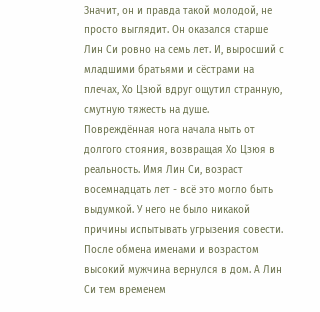Значит, он и правда такой молодой, не просто выглядит. Он оказался старше Лин Си ровно на семь лет. И, выросший с младшими братьями и сёстрами на плечах, Хо Цзюй вдруг ощутил странную, смутную тяжесть на душе.
Повреждённая нога начала ныть от долгого стояния, возвращая Хо Цзюя в реальность. Имя Лин Си, возраст восемнадцать лет - всё это могло быть выдумкой. У него не было никакой причины испытывать угрызения совести.
После обмена именами и возрастом высокий мужчина вернулся в дом. А Лин Си тем временем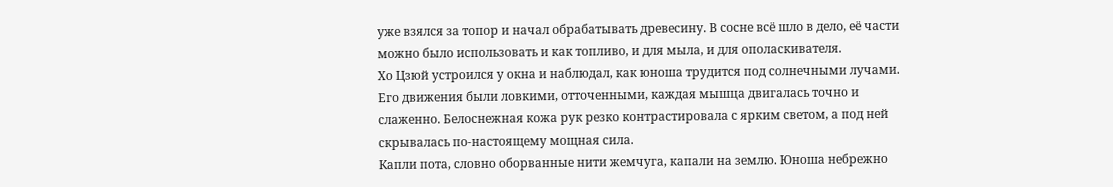уже взялся за топор и начал обрабатывать древесину. В сосне всё шло в дело, её части можно было использовать и как топливо, и для мыла, и для ополаскивателя.
Хо Цзюй устроился у окна и наблюдал, как юноша трудится под солнечными лучами. Его движения были ловкими, отточенными, каждая мышца двигалась точно и слаженно. Белоснежная кожа рук резко контрастировала с ярким светом, а под ней скрывалась по-настоящему мощная сила.
Капли пота, словно оборванные нити жемчуга, капали на землю. Юноша небрежно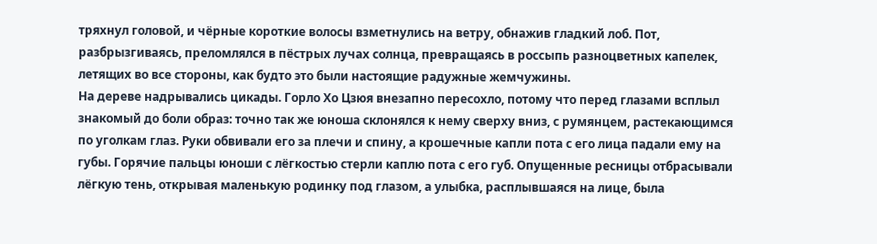тряхнул головой, и чёрные короткие волосы взметнулись на ветру, обнажив гладкий лоб. Пот, разбрызгиваясь, преломлялся в пёстрых лучах солнца, превращаясь в россыпь разноцветных капелек, летящих во все стороны, как будто это были настоящие радужные жемчужины.
На дереве надрывались цикады. Горло Хо Цзюя внезапно пересохло, потому что перед глазами всплыл знакомый до боли образ: точно так же юноша склонялся к нему сверху вниз, с румянцем, растекающимся по уголкам глаз. Руки обвивали его за плечи и спину, а крошечные капли пота с его лица падали ему на губы. Горячие пальцы юноши с лёгкостью стерли каплю пота с его губ. Опущенные ресницы отбрасывали лёгкую тень, открывая маленькую родинку под глазом, а улыбка, расплывшаяся на лице, была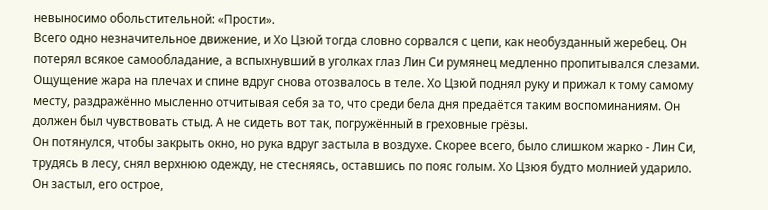невыносимо обольстительной: «Прости».
Всего одно незначительное движение, и Хо Цзюй тогда словно сорвался с цепи, как необузданный жеребец. Он потерял всякое самообладание, а вспыхнувший в уголках глаз Лин Си румянец медленно пропитывался слезами.
Ощущение жара на плечах и спине вдруг снова отозвалось в теле. Хо Цзюй поднял руку и прижал к тому самому месту, раздражённо мысленно отчитывая себя за то, что среди бела дня предаётся таким воспоминаниям. Он должен был чувствовать стыд. А не сидеть вот так, погружённый в греховные грёзы.
Он потянулся, чтобы закрыть окно, но рука вдруг застыла в воздухе. Скорее всего, было слишком жарко - Лин Си, трудясь в лесу, снял верхнюю одежду, не стесняясь, оставшись по пояс голым. Хо Цзюя будто молнией ударило. Он застыл, его острое,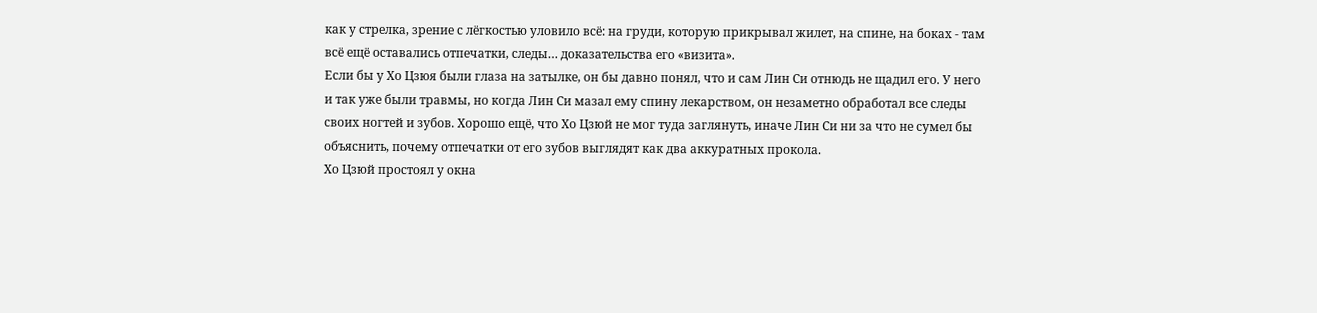как у стрелка, зрение с лёгкостью уловило всё: на груди, которую прикрывал жилет, на спине, на боках - там всё ещё оставались отпечатки, следы… доказательства его «визита».
Если бы у Хо Цзюя были глаза на затылке, он бы давно понял, что и сам Лин Си отнюдь не щадил его. У него и так уже были травмы, но когда Лин Си мазал ему спину лекарством, он незаметно обработал все следы своих ногтей и зубов. Хорошо ещё, что Хо Цзюй не мог туда заглянуть, иначе Лин Си ни за что не сумел бы объяснить, почему отпечатки от его зубов выглядят как два аккуратных прокола.
Хо Цзюй простоял у окна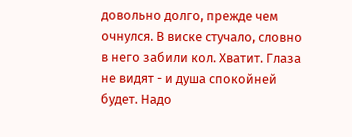довольно долго, прежде чем очнулся. В виске стучало, словно в него забили кол. Хватит. Глаза не видят - и душа спокойней будет. Надо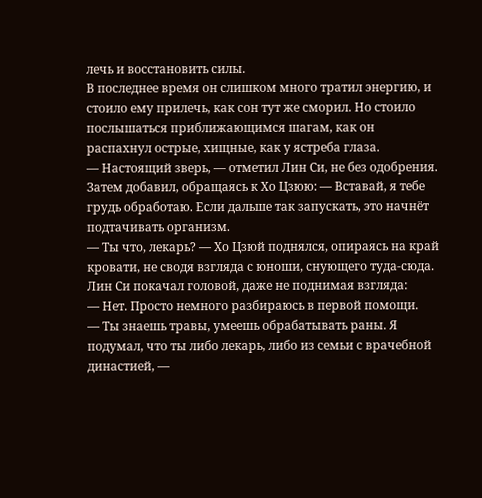лечь и восстановить силы.
В последнее время он слишком много тратил энергию, и стоило ему прилечь, как сон тут же сморил. Но стоило послышаться приближающимся шагам, как он распахнул острые, хищные, как у ястреба глаза.
— Настоящий зверь, — отметил Лин Си, не без одобрения. Затем добавил, обращаясь к Хо Цзюю: — Вставай, я тебе грудь обработаю. Если дальше так запускать, это начнёт подтачивать организм.
— Ты что, лекарь? — Хо Цзюй поднялся, опираясь на край кровати, не сводя взгляда с юноши, снующего туда-сюда.
Лин Си покачал головой, даже не поднимая взгляда:
— Нет. Просто немного разбираюсь в первой помощи.
— Ты знаешь травы, умеешь обрабатывать раны. Я подумал, что ты либо лекарь, либо из семьи с врачебной династией, —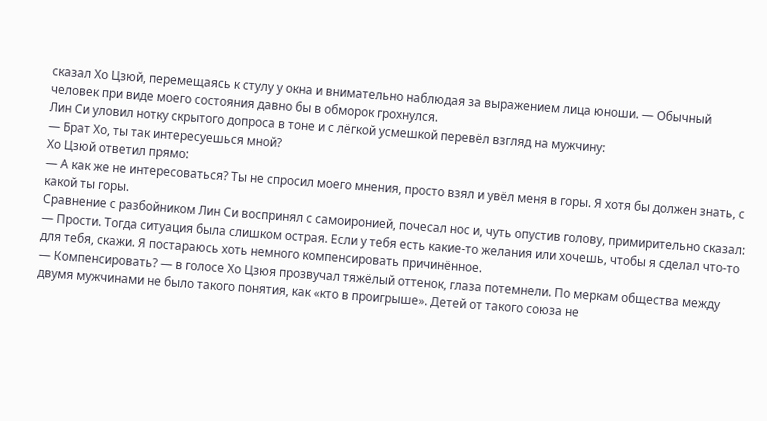сказал Хо Цзюй, перемещаясь к стулу у окна и внимательно наблюдая за выражением лица юноши. — Обычный человек при виде моего состояния давно бы в обморок грохнулся.
Лин Си уловил нотку скрытого допроса в тоне и с лёгкой усмешкой перевёл взгляд на мужчину:
— Брат Хо, ты так интересуешься мной?
Хо Цзюй ответил прямо:
— А как же не интересоваться? Ты не спросил моего мнения, просто взял и увёл меня в горы. Я хотя бы должен знать, с какой ты горы.
Сравнение с разбойником Лин Си воспринял с самоиронией, почесал нос и, чуть опустив голову, примирительно сказал:
— Прости. Тогда ситуация была слишком острая. Если у тебя есть какие-то желания или хочешь, чтобы я сделал что-то для тебя, скажи. Я постараюсь хоть немного компенсировать причинённое.
— Компенсировать? — в голосе Хо Цзюя прозвучал тяжёлый оттенок, глаза потемнели. По меркам общества между двумя мужчинами не было такого понятия, как «кто в проигрыше». Детей от такого союза не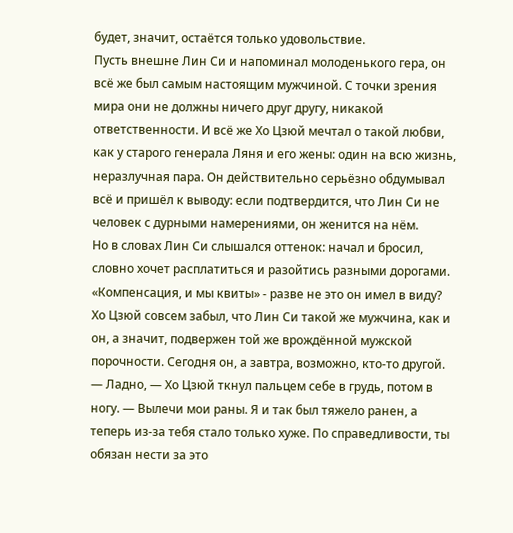будет, значит, остаётся только удовольствие.
Пусть внешне Лин Си и напоминал молоденького гера, он всё же был самым настоящим мужчиной. С точки зрения мира они не должны ничего друг другу, никакой ответственности. И всё же Хо Цзюй мечтал о такой любви, как у старого генерала Ляня и его жены: один на всю жизнь, неразлучная пара. Он действительно серьёзно обдумывал всё и пришёл к выводу: если подтвердится, что Лин Си не человек с дурными намерениями, он женится на нём.
Но в словах Лин Си слышался оттенок: начал и бросил, словно хочет расплатиться и разойтись разными дорогами. «Компенсация, и мы квиты» - разве не это он имел в виду?
Хо Цзюй совсем забыл, что Лин Си такой же мужчина, как и он, а значит, подвержен той же врождённой мужской порочности. Сегодня он, а завтра, возможно, кто-то другой.
— Ладно, — Хо Цзюй ткнул пальцем себе в грудь, потом в ногу. — Вылечи мои раны. Я и так был тяжело ранен, а теперь из-за тебя стало только хуже. По справедливости, ты обязан нести за это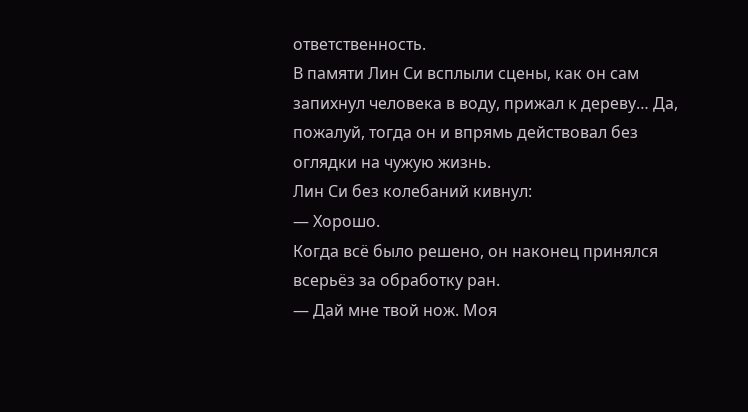ответственность.
В памяти Лин Си всплыли сцены, как он сам запихнул человека в воду, прижал к дереву… Да, пожалуй, тогда он и впрямь действовал без оглядки на чужую жизнь.
Лин Си без колебаний кивнул:
— Хорошо.
Когда всё было решено, он наконец принялся всерьёз за обработку ран.
— Дай мне твой нож. Моя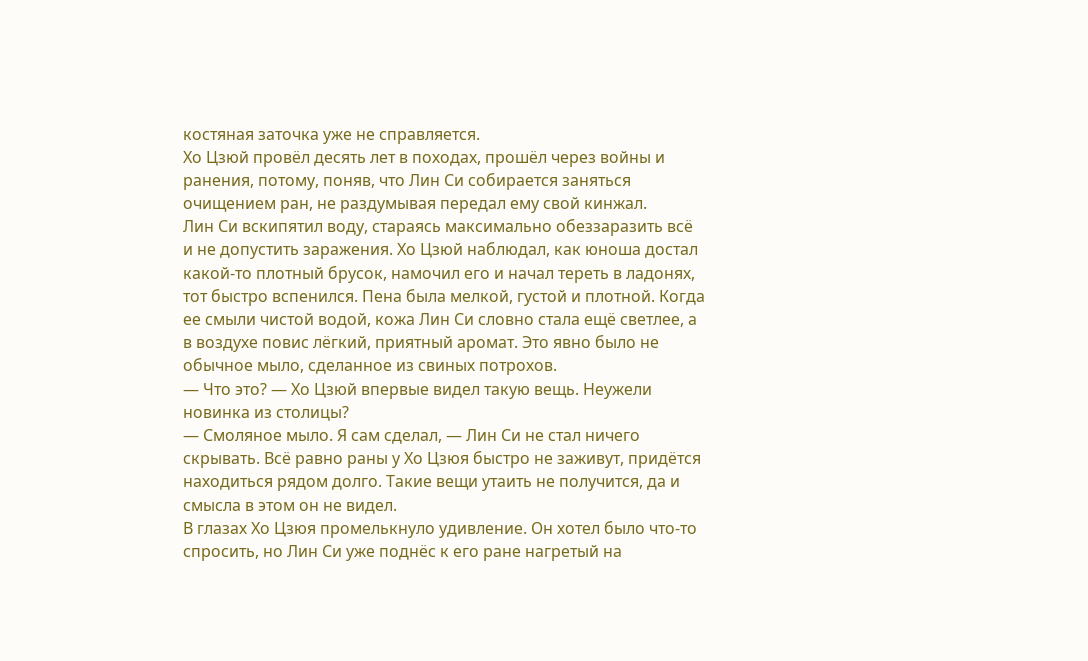костяная заточка уже не справляется.
Хо Цзюй провёл десять лет в походах, прошёл через войны и ранения, потому, поняв, что Лин Си собирается заняться очищением ран, не раздумывая передал ему свой кинжал.
Лин Си вскипятил воду, стараясь максимально обеззаразить всё и не допустить заражения. Хо Цзюй наблюдал, как юноша достал какой-то плотный брусок, намочил его и начал тереть в ладонях, тот быстро вспенился. Пена была мелкой, густой и плотной. Когда ее смыли чистой водой, кожа Лин Си словно стала ещё светлее, а в воздухе повис лёгкий, приятный аромат. Это явно было не обычное мыло, сделанное из свиных потрохов.
— Что это? — Хо Цзюй впервые видел такую вещь. Неужели новинка из столицы?
— Смоляное мыло. Я сам сделал, — Лин Си не стал ничего скрывать. Всё равно раны у Хо Цзюя быстро не заживут, придётся находиться рядом долго. Такие вещи утаить не получится, да и смысла в этом он не видел.
В глазах Хо Цзюя промелькнуло удивление. Он хотел было что-то спросить, но Лин Си уже поднёс к его ране нагретый на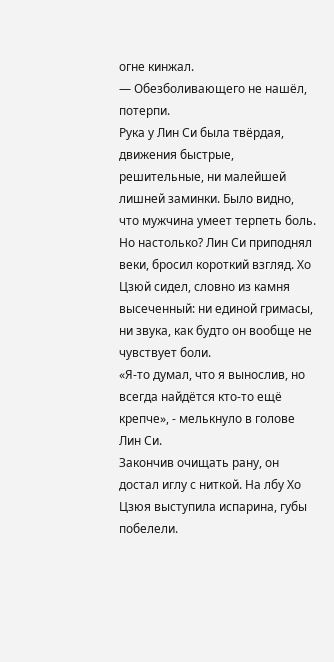огне кинжал.
— Обезболивающего не нашёл, потерпи.
Рука у Лин Си была твёрдая, движения быстрые, решительные, ни малейшей лишней заминки. Было видно, что мужчина умеет терпеть боль. Но настолько? Лин Си приподнял веки, бросил короткий взгляд. Хо Цзюй сидел, словно из камня высеченный: ни единой гримасы, ни звука, как будто он вообще не чувствует боли.
«Я-то думал, что я вынослив, но всегда найдётся кто-то ещё крепче», - мелькнуло в голове Лин Си.
Закончив очищать рану, он достал иглу с ниткой. На лбу Хо Цзюя выступила испарина, губы побелели.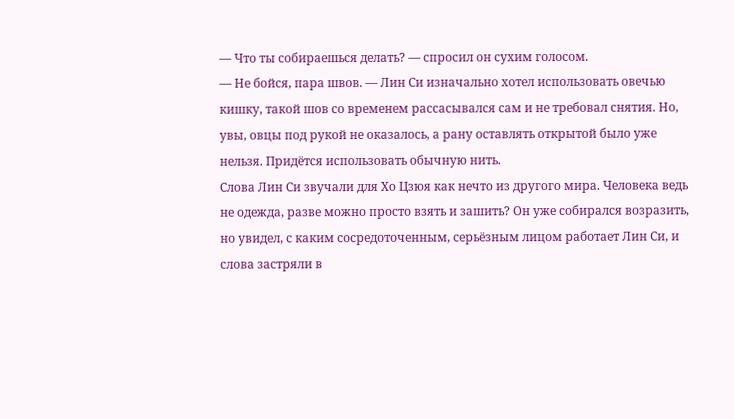— Что ты собираешься делать? — спросил он сухим голосом.
— Не бойся, пара швов. — Лин Си изначально хотел использовать овечью кишку, такой шов со временем рассасывался сам и не требовал снятия. Но, увы, овцы под рукой не оказалось, а рану оставлять открытой было уже нельзя. Придётся использовать обычную нить.
Слова Лин Си звучали для Хо Цзюя как нечто из другого мира. Человека ведь не одежда, разве можно просто взять и зашить? Он уже собирался возразить, но увидел, с каким сосредоточенным, серьёзным лицом работает Лин Си, и слова застряли в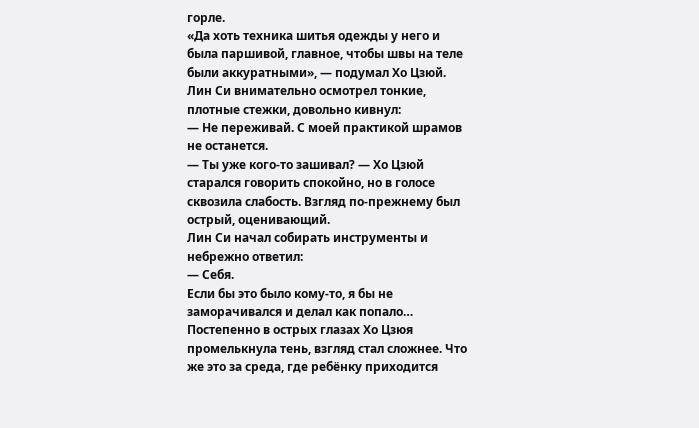горле.
«Да хоть техника шитья одежды у него и была паршивой, главное, чтобы швы на теле были аккуратными», — подумал Хо Цзюй.
Лин Си внимательно осмотрел тонкие, плотные стежки, довольно кивнул:
— Не переживай. С моей практикой шрамов не останется.
— Ты уже кого-то зашивал? — Хо Цзюй старался говорить спокойно, но в голосе сквозила слабость. Взгляд по-прежнему был острый, оценивающий.
Лин Си начал собирать инструменты и небрежно ответил:
— Себя.
Если бы это было кому-то, я бы не заморачивался и делал как попало…
Постепенно в острых глазах Хо Цзюя промелькнула тень, взгляд стал сложнее. Что же это за среда, где ребёнку приходится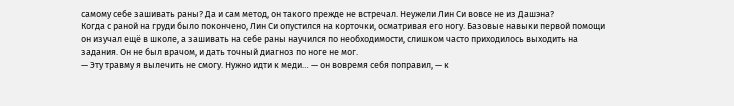самому себе зашивать раны? Да и сам метод, он такого прежде не встречал. Неужели Лин Си вовсе не из Дашэна?
Когда с раной на груди было покончено, Лин Си опустился на корточки, осматривая его ногу. Базовые навыки первой помощи он изучал ещё в школе, а зашивать на себе раны научился по необходимости, слишком часто приходилось выходить на задания. Он не был врачом, и дать точный диагноз по ноге не мог.
— Эту травму я вылечить не смогу. Нужно идти к меди… — он вовремя себя поправил, — к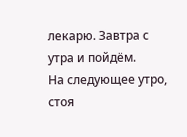лекарю. Завтра с утра и пойдём.
На следующее утро, стоя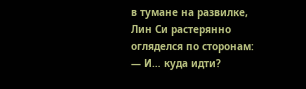в тумане на развилке, Лин Си растерянно огляделся по сторонам:
— И… куда идти?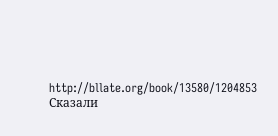http://bllate.org/book/13580/1204853
Сказали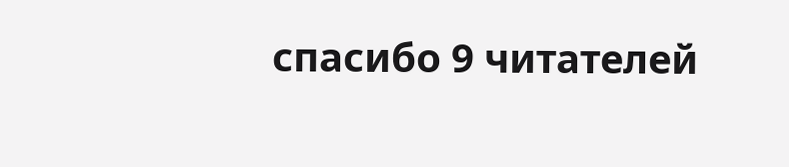спасибо 9 читателей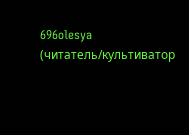696olesya (читатель/культиватор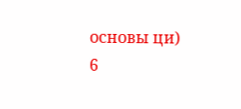основы ци)
6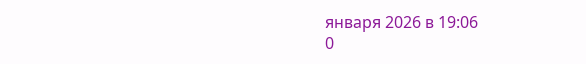января 2026 в 19:06
0